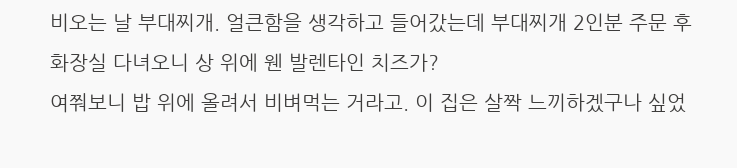비오는 날 부대찌개. 얼큰함을 생각하고 들어갔는데 부대찌개 2인분 주문 후 화장실 다녀오니 상 위에 웬 발렌타인 치즈가?
여쭤보니 밥 위에 올려서 비벼먹는 거라고. 이 집은 살짝 느끼하겠구나 싶었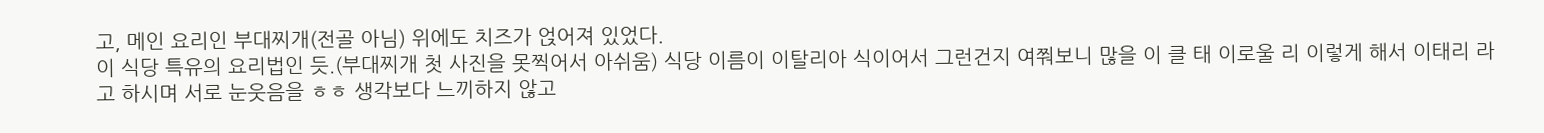고, 메인 요리인 부대찌개(전골 아님) 위에도 치즈가 얹어져 있었다.
이 식당 특유의 요리법인 듯.(부대찌개 첫 사진을 못찍어서 아쉬움) 식당 이름이 이탈리아 식이어서 그런건지 여쭤보니 많을 이 클 태 이로울 리 이렇게 해서 이태리 라고 하시며 서로 눈웃음을 ㅎㅎ 생각보다 느끼하지 않고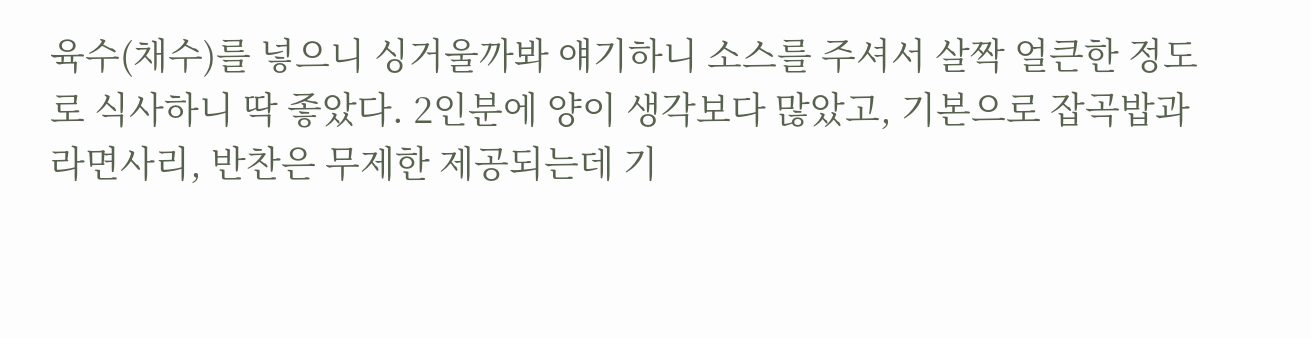육수(채수)를 넣으니 싱거울까봐 얘기하니 소스를 주셔서 살짝 얼큰한 정도로 식사하니 딱 좋았다. 2인분에 양이 생각보다 많았고, 기본으로 잡곡밥과 라면사리, 반찬은 무제한 제공되는데 기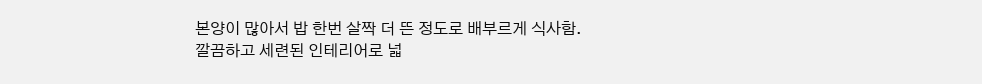본양이 많아서 밥 한번 살짝 더 뜬 정도로 배부르게 식사함.
깔끔하고 세련된 인테리어로 넓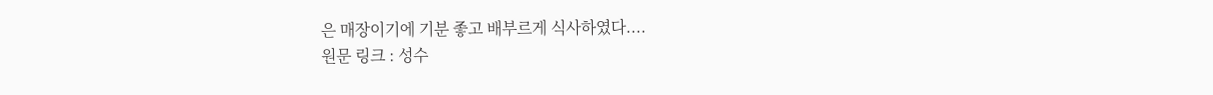은 매장이기에 기분 좋고 배부르게 식사하였다....
원문 링크 : 성수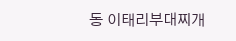동 이태리부대찌개